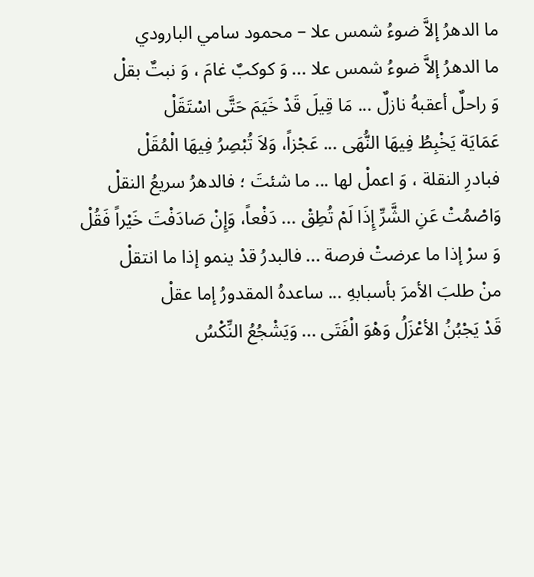ما الدهرُ إلاَّ ضوءُ شمس علا – محمود سامي البارودي
ما الدهرُ إلاَّ ضوءُ شمس علا ... وَ كوكبٌ غامَ ، وَ نبتٌ بقلْ
وَ راحلٌ أعقبهُ نازلٌ ... مَا قِيلَ قَدْ خَيَمَ حَتَّى اسْتَقَلْ
عَمَايَة يَخْبِطُ فِيهَا النُّهَى ... عَجْزاً، وَلاَ تُبْصِرُ فِيهَا الْمُقَلْ
فبادرِ النقلة ، وَ اعملْ لها ... ما شئتَ ؛ فالدهرُ سريعُ النقلْ
وَاصْمُتْ عَنِ الشَّرِّ إِذَا لَمْ تُطِقْ ... دَفْعاً، وَإِنْ صَادَفْتَ خَيْراً فَقُلْ
وَ سرْ إذا ما عرضتْ فرصة ... فالبدرُ قدْ ينمو إذا ما انتقلْ
منْ طلبَ الأمرَ بأسبابهِ ... ساعدهُ المقدورُ إما عقلْ
قَدْ يَجْبُنُ الأعْزَلُ وَهْوَ الْفَتَى ... وَيَشْجُعُ النِّكْسُ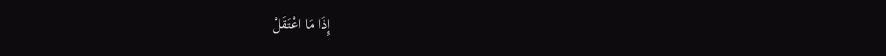إِذَا مَا اعْتَقَلْ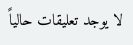لا يوجد تعليقات حالياً